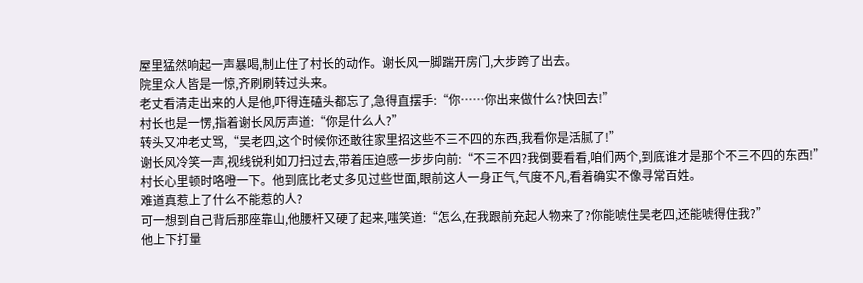屋里猛然响起一声暴喝,制止住了村长的动作。谢长风一脚踹开房门,大步跨了出去。
院里众人皆是一惊,齐刷刷转过头来。
老丈看清走出来的人是他,吓得连磕头都忘了,急得直摆手:“你……你出来做什么?快回去!”
村长也是一愣,指着谢长风厉声道:“你是什么人?”
转头又冲老丈骂,“吴老四,这个时候你还敢往家里招这些不三不四的东西,我看你是活腻了!”
谢长风冷笑一声,视线锐利如刀扫过去,带着压迫感一步步向前:“不三不四?我倒要看看,咱们两个,到底谁才是那个不三不四的东西!”
村长心里顿时咯噔一下。他到底比老丈多见过些世面,眼前这人一身正气,气度不凡,看着确实不像寻常百姓。
难道真惹上了什么不能惹的人?
可一想到自己背后那座靠山,他腰杆又硬了起来,嗤笑道:“怎么,在我跟前充起人物来了?你能唬住吴老四,还能唬得住我?”
他上下打量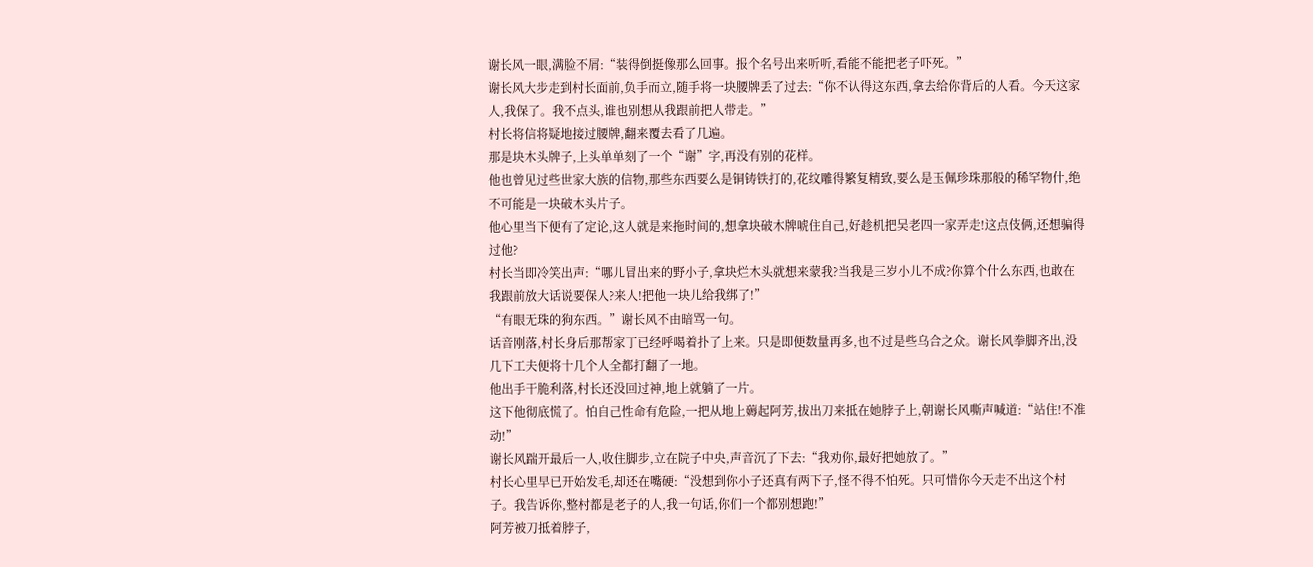谢长风一眼,满脸不屑:“装得倒挺像那么回事。报个名号出来听听,看能不能把老子吓死。”
谢长风大步走到村长面前,负手而立,随手将一块腰牌丢了过去:“你不认得这东西,拿去给你背后的人看。今天这家人,我保了。我不点头,谁也别想从我跟前把人带走。”
村长将信将疑地接过腰牌,翻来覆去看了几遍。
那是块木头牌子,上头单单刻了一个“谢”字,再没有别的花样。
他也曾见过些世家大族的信物,那些东西要么是铜铸铁打的,花纹雕得繁复精致,要么是玉佩珍珠那般的稀罕物什,绝不可能是一块破木头片子。
他心里当下便有了定论,这人就是来拖时间的,想拿块破木牌唬住自己,好趁机把吴老四一家弄走!这点伎俩,还想骗得过他?
村长当即冷笑出声:“哪儿冒出来的野小子,拿块烂木头就想来蒙我?当我是三岁小儿不成?你算个什么东西,也敢在我跟前放大话说要保人?来人!把他一块儿给我绑了!”
“有眼无珠的狗东西。”谢长风不由暗骂一句。
话音刚落,村长身后那帮家丁已经呼喝着扑了上来。只是即便数量再多,也不过是些乌合之众。谢长风拳脚齐出,没几下工夫便将十几个人全都打翻了一地。
他出手干脆利落,村长还没回过神,地上就躺了一片。
这下他彻底慌了。怕自己性命有危险,一把从地上薅起阿芳,拔出刀来抵在她脖子上,朝谢长风嘶声喊道:“站住!不准动!”
谢长风踹开最后一人,收住脚步,立在院子中央,声音沉了下去:“我劝你,最好把她放了。”
村长心里早已开始发毛,却还在嘴硬:“没想到你小子还真有两下子,怪不得不怕死。只可惜你今天走不出这个村子。我告诉你,整村都是老子的人,我一句话,你们一个都别想跑!”
阿芳被刀抵着脖子,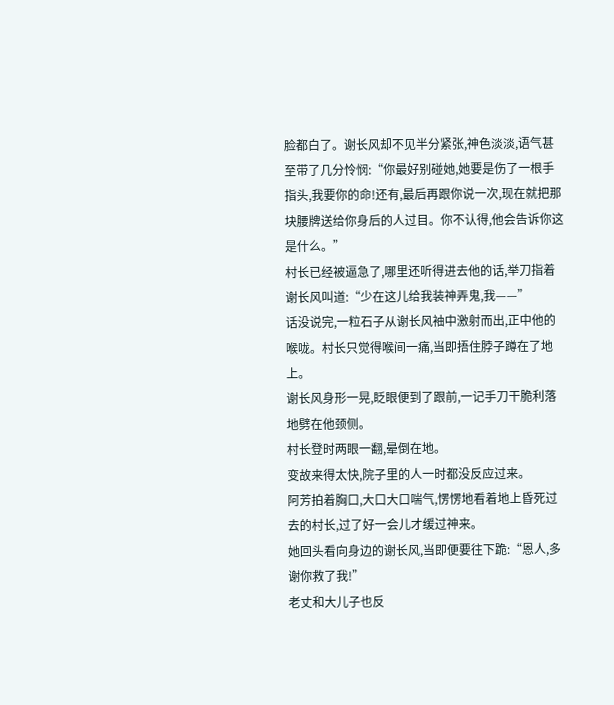脸都白了。谢长风却不见半分紧张,神色淡淡,语气甚至带了几分怜悯:“你最好别碰她,她要是伤了一根手指头,我要你的命!还有,最后再跟你说一次,现在就把那块腰牌送给你身后的人过目。你不认得,他会告诉你这是什么。”
村长已经被逼急了,哪里还听得进去他的话,举刀指着谢长风叫道:“少在这儿给我装神弄鬼,我——”
话没说完,一粒石子从谢长风袖中激射而出,正中他的喉咙。村长只觉得喉间一痛,当即捂住脖子蹲在了地上。
谢长风身形一晃,眨眼便到了跟前,一记手刀干脆利落地劈在他颈侧。
村长登时两眼一翻,晕倒在地。
变故来得太快,院子里的人一时都没反应过来。
阿芳拍着胸口,大口大口喘气,愣愣地看着地上昏死过去的村长,过了好一会儿才缓过神来。
她回头看向身边的谢长风,当即便要往下跪:“恩人,多谢你救了我!”
老丈和大儿子也反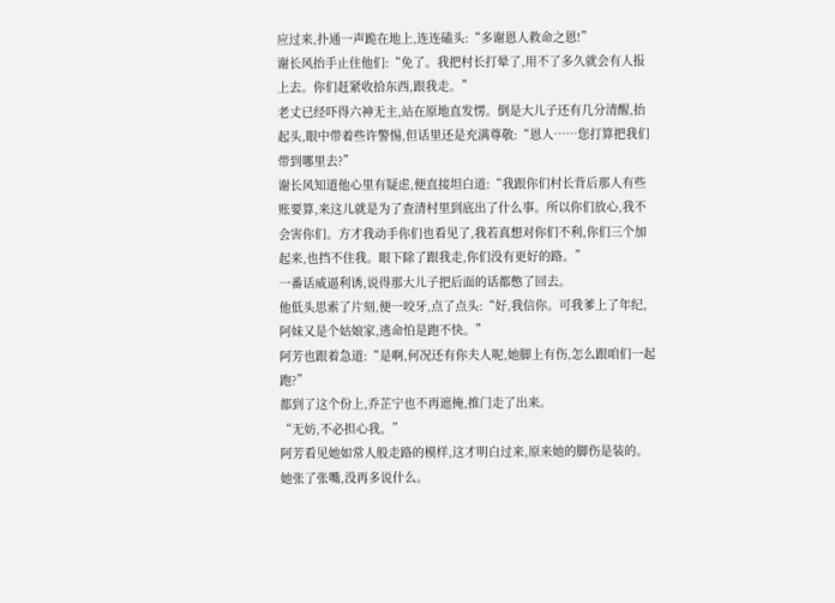应过来,扑通一声跪在地上,连连磕头:“多谢恩人救命之恩!”
谢长风抬手止住他们:“免了。我把村长打晕了,用不了多久就会有人报上去。你们赶紧收拾东西,跟我走。”
老丈已经吓得六神无主,站在原地直发愣。倒是大儿子还有几分清醒,抬起头,眼中带着些许警惕,但话里还是充满尊敬:“恩人……您打算把我们带到哪里去?”
谢长风知道他心里有疑虑,便直接坦白道:“我跟你们村长背后那人有些账要算,来这儿就是为了查清村里到底出了什么事。所以你们放心,我不会害你们。方才我动手你们也看见了,我若真想对你们不利,你们三个加起来,也挡不住我。眼下除了跟我走,你们没有更好的路。”
一番话威逼利诱,说得那大儿子把后面的话都憋了回去。
他低头思索了片刻,便一咬牙,点了点头:“好,我信你。可我爹上了年纪,阿妹又是个姑娘家,逃命怕是跑不快。”
阿芳也跟着急道:“是啊,何况还有你夫人呢,她脚上有伤,怎么跟咱们一起跑?”
都到了这个份上,乔芷宁也不再遮掩,推门走了出来。
“无妨,不必担心我。”
阿芳看见她如常人般走路的模样,这才明白过来,原来她的脚伤是装的。
她张了张嘴,没再多说什么。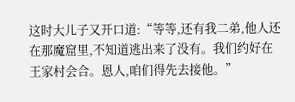这时大儿子又开口道:“等等,还有我二弟,他人还在那魔窟里,不知道逃出来了没有。我们约好在王家村会合。恩人,咱们得先去接他。”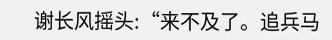谢长风摇头:“来不及了。追兵马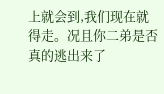上就会到,我们现在就得走。况且你二弟是否真的逃出来了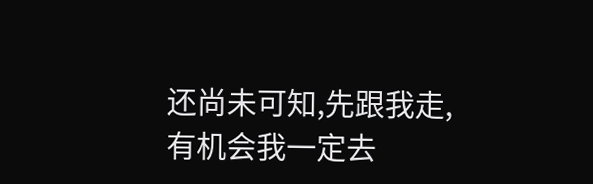还尚未可知,先跟我走,有机会我一定去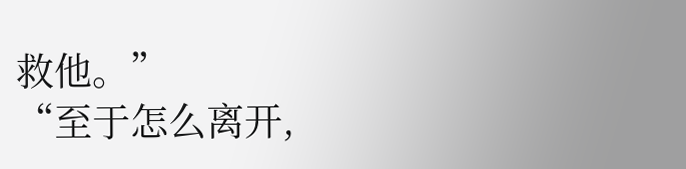救他。”
“至于怎么离开,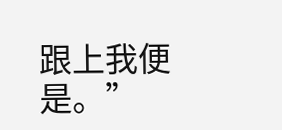跟上我便是。”